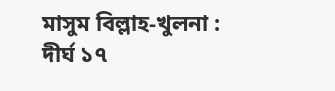মাসুম বিল্লাহ-খুলনা :
দীর্ঘ ১৭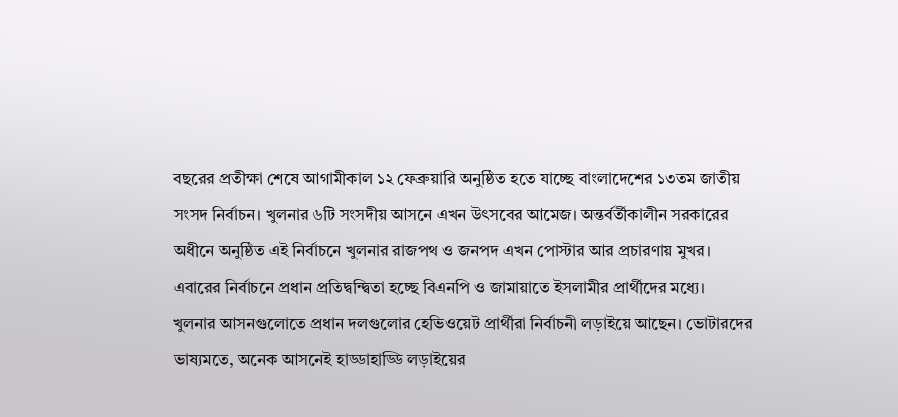বছরের প্রতীক্ষা শেষে আগামীকাল ১২ ফেব্রুয়ারি অনুষ্ঠিত হতে যাচ্ছে বাংলাদেশের ১৩তম জাতীয় সংসদ নির্বাচন। খুলনার ৬টি সংসদীয় আসনে এখন উৎসবের আমেজ। অন্তর্বর্তীকালীন সরকারের অধীনে অনুষ্ঠিত এই নির্বাচনে খুলনার রাজপথ ও জনপদ এখন পোস্টার আর প্রচারণায় মুখর। এবারের নির্বাচনে প্রধান প্রতিদ্বন্দ্বিতা হচ্ছে বিএনপি ও জামায়াতে ইসলামীর প্রার্থীদের মধ্যে।
খুলনার আসনগুলোতে প্রধান দলগুলোর হেভিওয়েট প্রার্থীরা নির্বাচনী লড়াইয়ে আছেন। ভোটারদের ভাষ্যমতে, অনেক আসনেই হাড্ডাহাড্ডি লড়াইয়ের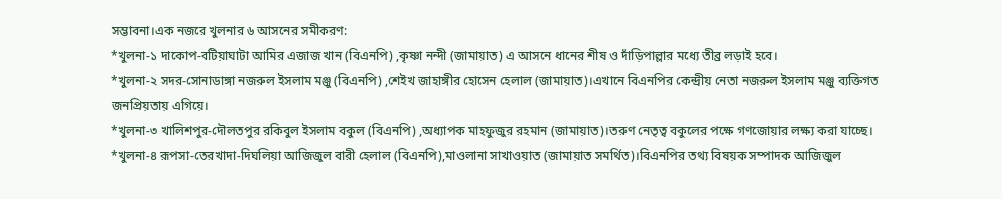সম্ভাবনা।এক নজরে খুলনার ৬ আসনের সমীকরণ:
*খুলনা-১ দাকোপ-বটিয়াঘাটা আমির এজাজ খান (বিএনপি) ,কৃষ্ণা নন্দী (জামায়াত) এ আসনে ধানের শীষ ও দাঁড়িপাল্লার মধ্যে তীব্র লড়াই হবে।
*খুলনা-২ সদর-সোনাডাঙ্গা নজরুল ইসলাম মঞ্জু (বিএনপি) ,শেইখ জাহাঙ্গীর হোসেন হেলাল (জামায়াত)।এখানে বিএনপির কেন্দ্রীয় নেতা নজরুল ইসলাম মঞ্জু ব্যক্তিগত জনপ্রিয়তায় এগিয়ে।
*খুলনা-৩ খালিশপুর-দৌলতপুর রকিবুল ইসলাম বকুল (বিএনপি) ,অধ্যাপক মাহফুজুর রহমান (জামায়াত)।তরুণ নেতৃত্ব বকুলের পক্ষে গণজোয়ার লক্ষ্য করা যাচ্ছে।
*খুলনা-৪ রূপসা-তেরখাদা-দিঘলিয়া আজিজুল বারী হেলাল (বিএনপি),মাওলানা সাখাওয়াত (জামায়াত সমর্থিত)।বিএনপির তথ্য বিষয়ক সম্পাদক আজিজুল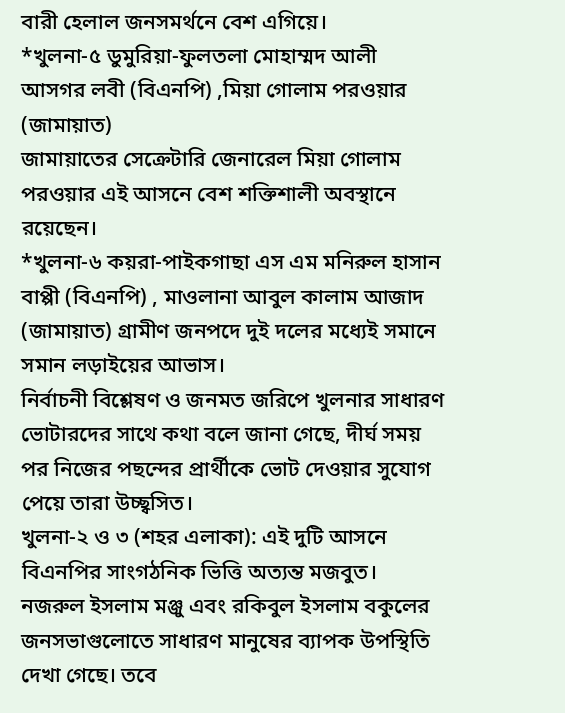বারী হেলাল জনসমর্থনে বেশ এগিয়ে।
*খুলনা-৫ ডুমুরিয়া-ফুলতলা মোহাম্মদ আলী আসগর লবী (বিএনপি) ,মিয়া গোলাম পরওয়ার (জামায়াত)
জামায়াতের সেক্রেটারি জেনারেল মিয়া গোলাম পরওয়ার এই আসনে বেশ শক্তিশালী অবস্থানে রয়েছেন।
*খুলনা-৬ কয়রা-পাইকগাছা এস এম মনিরুল হাসান বাপ্পী (বিএনপি) , মাওলানা আবুল কালাম আজাদ (জামায়াত) গ্রামীণ জনপদে দুই দলের মধ্যেই সমানে সমান লড়াইয়ের আভাস।
নির্বাচনী বিশ্লেষণ ও জনমত জরিপে খুলনার সাধারণ ভোটারদের সাথে কথা বলে জানা গেছে, দীর্ঘ সময় পর নিজের পছন্দের প্রার্থীকে ভোট দেওয়ার সুযোগ পেয়ে তারা উচ্ছ্বসিত।
খুলনা-২ ও ৩ (শহর এলাকা): এই দুটি আসনে বিএনপির সাংগঠনিক ভিত্তি অত্যন্ত মজবুত। নজরুল ইসলাম মঞ্জু এবং রকিবুল ইসলাম বকুলের জনসভাগুলোতে সাধারণ মানুষের ব্যাপক উপস্থিতি দেখা গেছে। তবে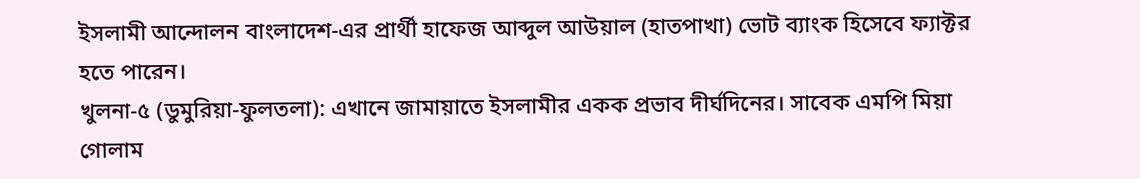ইসলামী আন্দোলন বাংলাদেশ-এর প্রার্থী হাফেজ আব্দুল আউয়াল (হাতপাখা) ভোট ব্যাংক হিসেবে ফ্যাক্টর হতে পারেন।
খুলনা-৫ (ডুমুরিয়া-ফুলতলা): এখানে জামায়াতে ইসলামীর একক প্রভাব দীর্ঘদিনের। সাবেক এমপি মিয়া গোলাম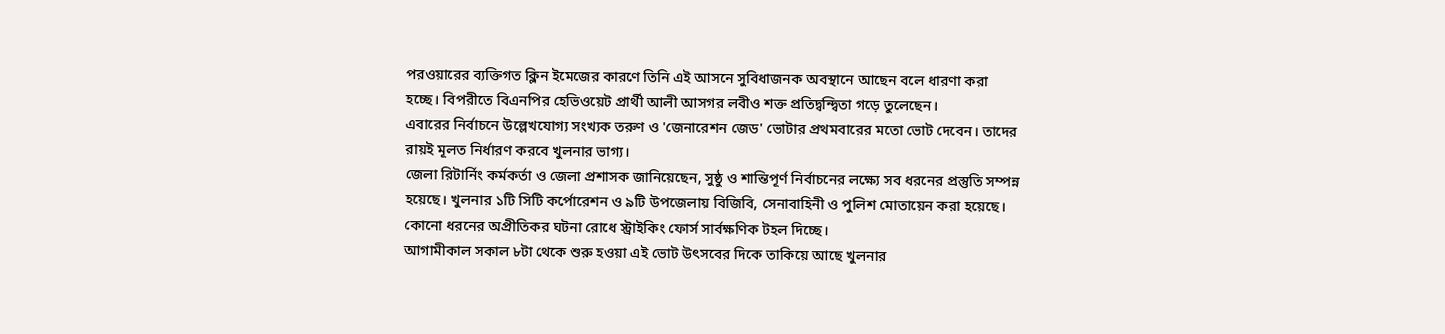পরওয়ারের ব্যক্তিগত ক্লিন ইমেজের কারণে তিনি এই আসনে সুবিধাজনক অবস্থানে আছেন বলে ধারণা করা হচ্ছে। বিপরীতে বিএনপির হেভিওয়েট প্রার্থী আলী আসগর লবীও শক্ত প্রতিদ্বন্দ্বিতা গড়ে তুলেছেন।
এবারের নির্বাচনে উল্লেখযোগ্য সংখ্যক তরুণ ও 'জেনারেশন জেড' ভোটার প্রথমবারের মতো ভোট দেবেন। তাদের রায়ই মূলত নির্ধারণ করবে খুলনার ভাগ্য।
জেলা রিটার্নিং কর্মকর্তা ও জেলা প্রশাসক জানিয়েছেন, সুষ্ঠু ও শান্তিপূর্ণ নির্বাচনের লক্ষ্যে সব ধরনের প্রস্তুতি সম্পন্ন হয়েছে। খুলনার ১টি সিটি কর্পোরেশন ও ৯টি উপজেলায় বিজিবি, সেনাবাহিনী ও পুলিশ মোতায়েন করা হয়েছে। কোনো ধরনের অপ্রীতিকর ঘটনা রোধে স্ট্রাইকিং ফোর্স সার্বক্ষণিক টহল দিচ্ছে।
আগামীকাল সকাল ৮টা থেকে শুরু হওয়া এই ভোট উৎসবের দিকে তাকিয়ে আছে খুলনার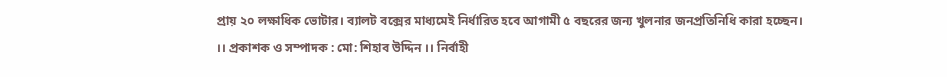প্রায় ২০ লক্ষাধিক ভোটার। ব্যালট বক্সের মাধ্যমেই নির্ধারিত হবে আগামী ৫ বছরের জন্য খুলনার জনপ্রতিনিধি কারা হচ্ছেন।
।। প্রকাশক ও সম্পাদক : মো: শিহাব উদ্দিন ।। নির্বাহী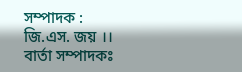সম্পাদক : জি.এস. জয় ।। বার্তা সম্পাদকঃ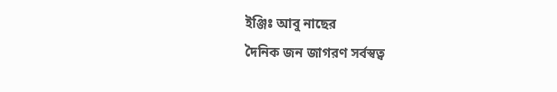ইঞ্জিঃ আবু নাছের
দৈনিক জন জাগরণ সর্বস্বত্ব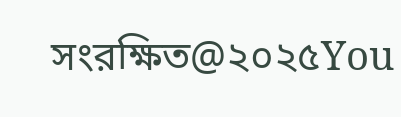সংরক্ষিত@২০২৫You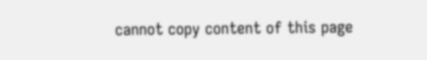cannot copy content of this page